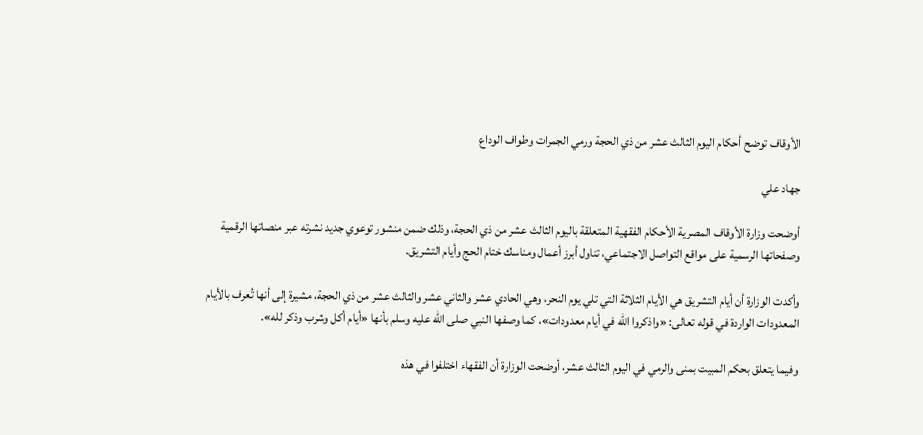الأوقاف توضح أحكام اليوم الثالث عشر من ذي الحجة ورمي الجمرات وطواف الوداع

جهاد علي

أوضحت وزارة الأوقاف المصرية الأحكام الفقهية المتعلقة باليوم الثالث عشر من ذي الحجة، وذلك ضمن منشور توعوي جديد نشرته عبر منصاتها الرقمية وصفحاتها الرسمية على مواقع التواصل الاجتماعي، تناول أبرز أعمال ومناسك ختام الحج وأيام التشريق.

وأكدت الوزارة أن أيام التشريق هي الأيام الثلاثة التي تلي يوم النحر، وهي الحادي عشر والثاني عشر والثالث عشر من ذي الحجة، مشيرة إلى أنها تُعرف بالأيام المعدودات الواردة في قوله تعالى: «واذكروا الله في أيام معدودات»، كما وصفها النبي صلى الله عليه وسلم بأنها «أيام أكل وشرب وذكر لله».

وفيما يتعلق بحكم المبيت بمنى والرمي في اليوم الثالث عشر، أوضحت الوزارة أن الفقهاء اختلفوا في هذه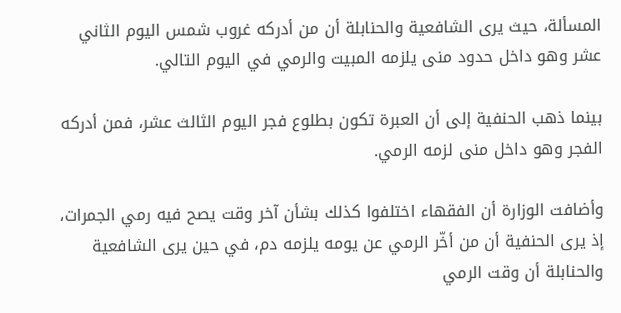المسألة، حيث يرى الشافعية والحنابلة أن من أدركه غروب شمس اليوم الثاني عشر وهو داخل حدود منى يلزمه المبيت والرمي في اليوم التالي.

بينما ذهب الحنفية إلى أن العبرة تكون بطلوع فجر اليوم الثالث عشر، فمن أدركه الفجر وهو داخل منى لزمه الرمي.

وأضافت الوزارة أن الفقهاء اختلفوا كذلك بشأن آخر وقت يصح فيه رمي الجمرات، إذ يرى الحنفية أن من أخّر الرمي عن يومه يلزمه دم، في حين يرى الشافعية والحنابلة أن وقت الرمي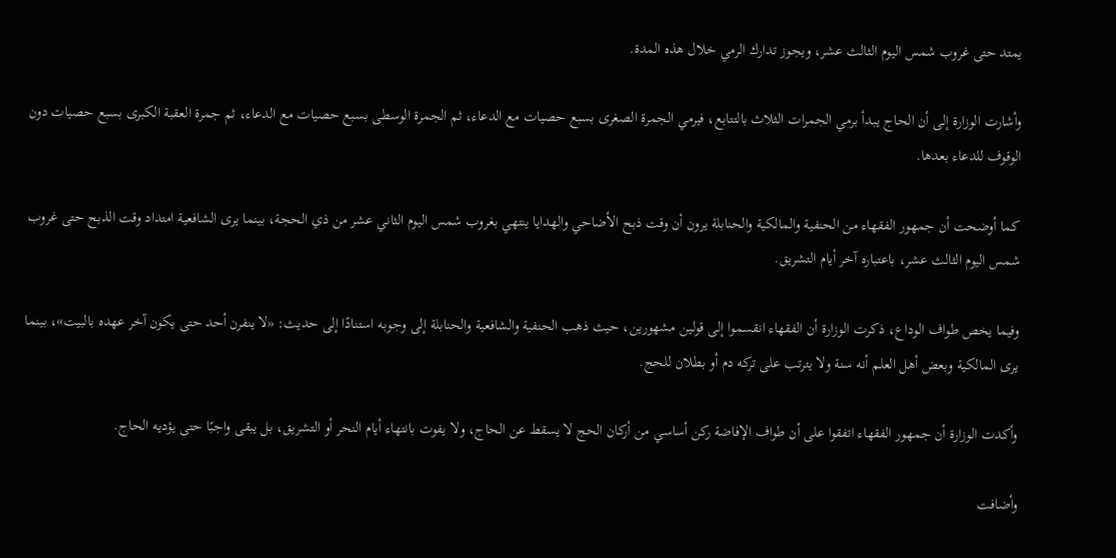يمتد حتى غروب شمس اليوم الثالث عشر، ويجوز تدارك الرمي خلال هذه المدة.

وأشارت الوزارة إلى أن الحاج يبدأ برمي الجمرات الثلاث بالتتابع، فيرمي الجمرة الصغرى بسبع حصيات مع الدعاء، ثم الجمرة الوسطى بسبع حصيات مع الدعاء، ثم جمرة العقبة الكبرى بسبع حصيات دون الوقوف للدعاء بعدها.

كما أوضحت أن جمهور الفقهاء من الحنفية والمالكية والحنابلة يرون أن وقت ذبح الأضاحي والهدايا ينتهي بغروب شمس اليوم الثاني عشر من ذي الحجة، بينما يرى الشافعية امتداد وقت الذبح حتى غروب شمس اليوم الثالث عشر، باعتباره آخر أيام التشريق.

وفيما يخص طواف الوداع، ذكرت الوزارة أن الفقهاء انقسموا إلى قولين مشهورين، حيث ذهب الحنفية والشافعية والحنابلة إلى وجوبه استنادًا إلى حديث: «لا ينفرن أحد حتى يكون آخر عهده بالبيت»، بينما يرى المالكية وبعض أهل العلم أنه سنة ولا يترتب على تركه دم أو بطلان للحج.

وأكدت الوزارة أن جمهور الفقهاء اتفقوا على أن طواف الإفاضة ركن أساسي من أركان الحج لا يسقط عن الحاج، ولا يفوت بانتهاء أيام النحر أو التشريق، بل يبقى واجبًا حتى يؤديه الحاج.

وأضافت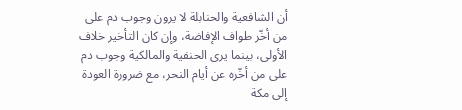أن الشافعية والحنابلة لا يرون وجوب دم على من أخّر طواف الإفاضة، وإن كان التأخير خلاف الأولى، بينما يرى الحنفية والمالكية وجوب دم على من أخّره عن أيام النحر، مع ضرورة العودة إلى مكة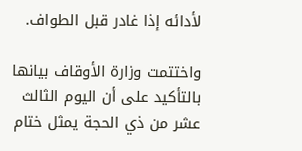لأدائه إذا غادر قبل الطواف.

واختتمت وزارة الأوقاف بيانها بالتأكيد على أن اليوم الثالث عشر من ذي الحجة يمثل ختام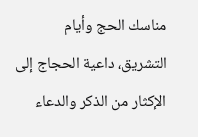مناسك الحج وأيام التشريق، داعية الحجاج إلى الإكثار من الذكر والدعاء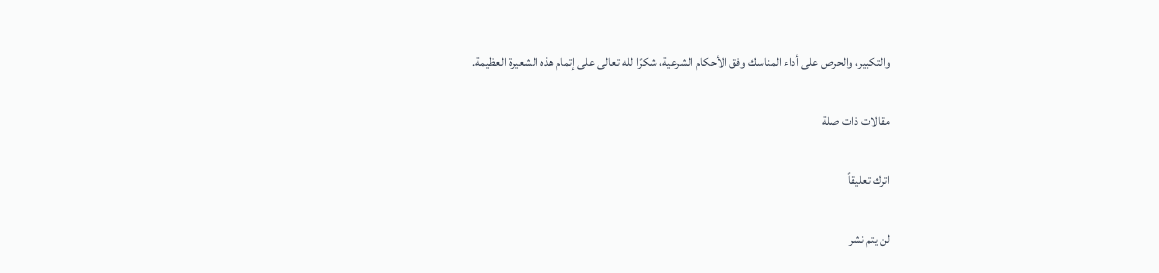والتكبير، والحرص على أداء المناسك وفق الأحكام الشرعية، شكرًا لله تعالى على إتمام هذه الشعيرة العظيمة.

مقالات ذات صلة

اترك تعليقاً

لن يتم نشر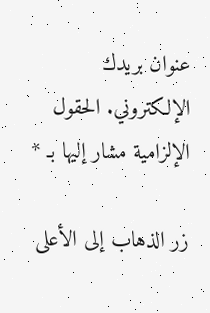عنوان بريدك الإلكتروني. الحقول الإلزامية مشار إليها بـ *

زر الذهاب إلى الأعلى